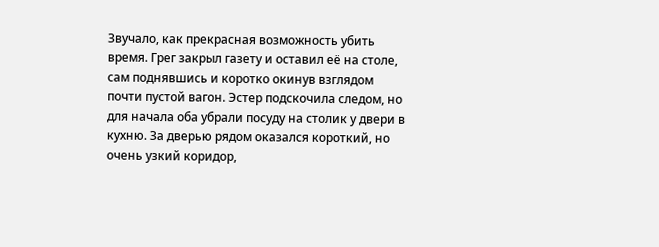Звучало, как прекрасная возможность убить время. Грег закрыл газету и оставил её на столе, сам поднявшись и коротко окинув взглядом почти пустой вагон. Эстер подскочила следом, но для начала оба убрали посуду на столик у двери в кухню. За дверью рядом оказался короткий, но очень узкий коридор,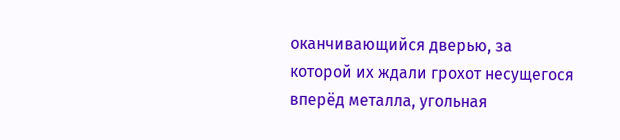оканчивающийся дверью, за которой их ждали грохот несущегося вперёд металла, угольная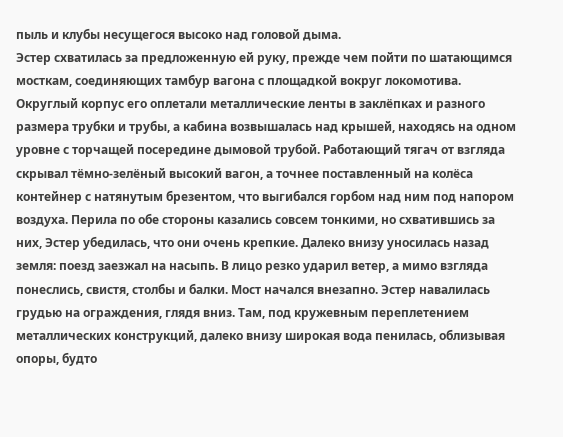пыль и клубы несущегося высоко над головой дыма.
Эстер схватилась за предложенную ей руку, прежде чем пойти по шатающимся мосткам, соединяющих тамбур вагона с площадкой вокруг локомотива. Округлый корпус его оплетали металлические ленты в заклёпках и разного размера трубки и трубы, а кабина возвышалась над крышей, находясь на одном уровне с торчащей посередине дымовой трубой. Работающий тягач от взгляда скрывал тёмно-зелёный высокий вагон, а точнее поставленный на колёса контейнер с натянутым брезентом, что выгибался горбом над ним под напором воздуха. Перила по обе стороны казались совсем тонкими, но схватившись за них, Эстер убедилась, что они очень крепкие. Далеко внизу уносилась назад земля: поезд заезжал на насыпь. В лицо резко ударил ветер, а мимо взгляда понеслись, свистя, столбы и балки. Мост начался внезапно. Эстер навалилась грудью на ограждения, глядя вниз. Там, под кружевным переплетением металлических конструкций, далеко внизу широкая вода пенилась, облизывая опоры, будто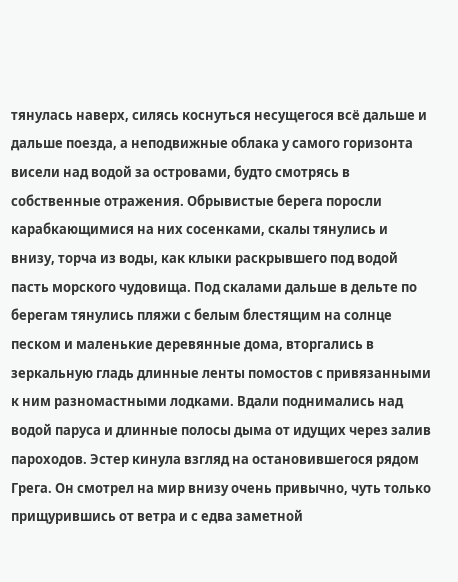тянулась наверх, силясь коснуться несущегося всё дальше и дальше поезда, а неподвижные облака у самого горизонта висели над водой за островами, будто смотрясь в собственные отражения. Обрывистые берега поросли карабкающимися на них сосенками, скалы тянулись и внизу, торча из воды, как клыки раскрывшего под водой пасть морского чудовища. Под скалами дальше в дельте по берегам тянулись пляжи с белым блестящим на солнце песком и маленькие деревянные дома, вторгались в зеркальную гладь длинные ленты помостов с привязанными к ним разномастными лодками. Вдали поднимались над водой паруса и длинные полосы дыма от идущих через залив пароходов. Эстер кинула взгляд на остановившегося рядом Грега. Он смотрел на мир внизу очень привычно, чуть только прищурившись от ветра и с едва заметной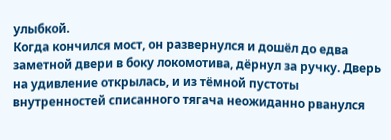улыбкой.
Когда кончился мост, он развернулся и дошёл до едва заметной двери в боку локомотива, дёрнул за ручку. Дверь на удивление открылась, и из тёмной пустоты внутренностей списанного тягача неожиданно рванулся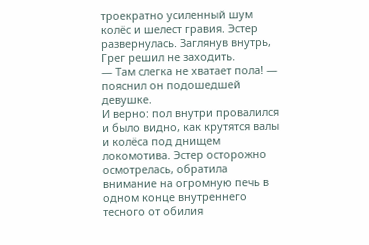троекратно усиленный шум колёс и шелест гравия. Эстер развернулась. Заглянув внутрь, Грег решил не заходить.
— Там слегка не хватает пола! — пояснил он подошедшей девушке.
И верно: пол внутри провалился и было видно, как крутятся валы и колёса под днищем локомотива. Эстер осторожно осмотрелась, обратила внимание на огромную печь в одном конце внутреннего тесного от обилия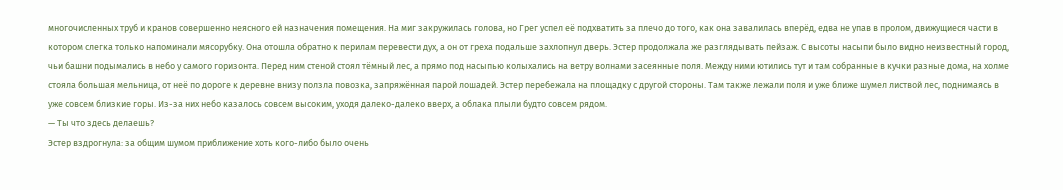многочисленных труб и кранов совершенно неясного ей назначения помещения. На миг закружилась голова, но Грег успел её подхватить за плечо до того, как она завалилась вперёд, едва не упав в пролом, движущиеся части в котором слегка только напоминали мясорубку. Она отошла обратно к перилам перевести дух, а он от греха подальше захлопнул дверь. Эстер продолжала же разглядывать пейзаж. С высоты насыпи было видно неизвестный город, чьи башни подымались в небо у самого горизонта. Перед ним стеной стоял тёмный лес, а прямо под насыпью колыхались на ветру волнами засеянные поля. Между ними ютились тут и там собранные в кучки разные дома, на холме стояла большая мельница, от неё по дороге к деревне внизу ползла повозка, запряжённая парой лошадей. Эстер перебежала на площадку с другой стороны. Там также лежали поля и уже ближе шумел листвой лес, поднимаясь в уже совсем близкие горы. Из-за них небо казалось совсем высоким, уходя далеко-далеко вверх, а облака плыли будто совсем рядом.
— Ты что здесь делаешь?
Эстер вздрогнула: за общим шумом приближение хоть кого-либо было очень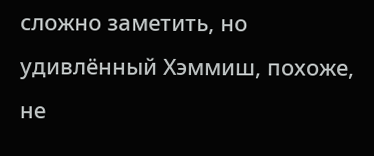сложно заметить, но удивлённый Хэммиш, похоже, не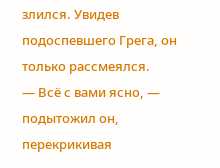злился. Увидев подоспевшего Грега, он только рассмеялся.
— Всё с вами ясно, — подытожил он, перекрикивая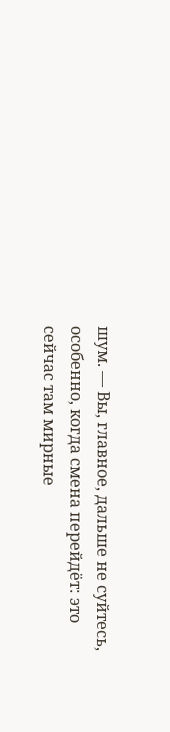шум. — Вы, главное, дальше не суйтесь, особенно, когда смена перейдёт: это сейчас там мирные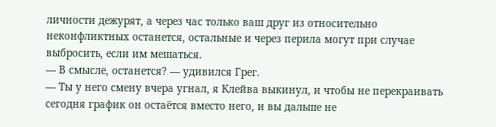личности дежурят, а через час только ваш друг из относительно неконфликтных останется, остальные и через перила могут при случае выбросить, если им мешаться.
— В смысле, останется? — удивился Грег.
— Ты у него смену вчера угнал, я Клейва выкинул, и чтобы не перекраивать сегодня график он остаётся вместо него, и вы дальше не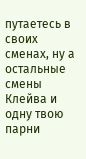путаетесь в своих сменах, ну а остальные смены Клейва и одну твою парни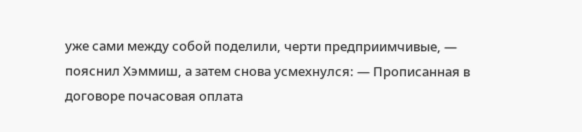уже сами между собой поделили, черти предприимчивые, — пояснил Хэммиш, а затем снова усмехнулся: — Прописанная в договоре почасовая оплата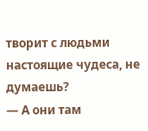творит с людьми настоящие чудеса, не думаешь?
— А они там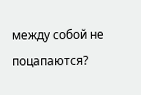между собой не поцапаются?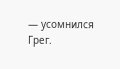— усомнился Грег.